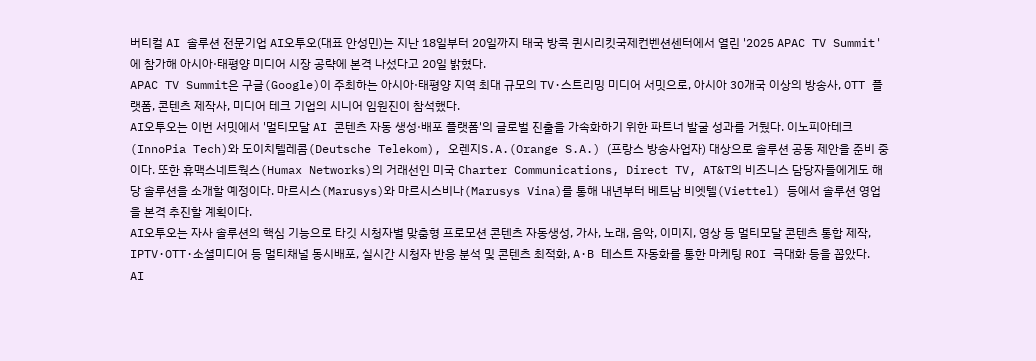버티컬 AI 솔루션 전문기업 AI오투오(대표 안성민)는 지난 18일부터 20일까지 태국 방콕 퀸시리킷국제컨벤션센터에서 열린 '2025 APAC TV Summit'에 참가해 아시아·태평양 미디어 시장 공략에 본격 나섰다고 20일 밝혔다.
APAC TV Summit은 구글(Google)이 주최하는 아시아·태평양 지역 최대 규모의 TV·스트리밍 미디어 서밋으로, 아시아 30개국 이상의 방송사, OTT 플랫폼, 콘텐츠 제작사, 미디어 테크 기업의 시니어 임원진이 참석했다.
AI오투오는 이번 서밋에서 '멀티모달 AI 콘텐츠 자동 생성·배포 플랫폼'의 글로벌 진출을 가속화하기 위한 파트너 발굴 성과를 거뒀다. 이노피아테크(InnoPia Tech)와 도이치텔레콤(Deutsche Telekom), 오렌지S.A.(Orange S.A.) (프랑스 방송사업자) 대상으로 솔루션 공동 제안을 준비 중이다. 또한 휴맥스네트웍스(Humax Networks)의 거래선인 미국 Charter Communications, Direct TV, AT&T의 비즈니스 담당자들에게도 해당 솔루션을 소개할 예정이다. 마르시스(Marusys)와 마르시스비나(Marusys Vina)를 통해 내년부터 베트남 비엣텔(Viettel) 등에서 솔루션 영업을 본격 추진할 계획이다.
AI오투오는 자사 솔루션의 핵심 기능으로 타깃 시청자별 맞춤형 프로모션 콘텐츠 자동생성, 가사, 노래, 음악, 이미지, 영상 등 멀티모달 콘텐츠 통합 제작, IPTV·OTT·소셜미디어 등 멀티채널 동시배포, 실시간 시청자 반응 분석 및 콘텐츠 최적화, A·B 테스트 자동화를 통한 마케팅 ROI 극대화 등을 꼽았다.
AI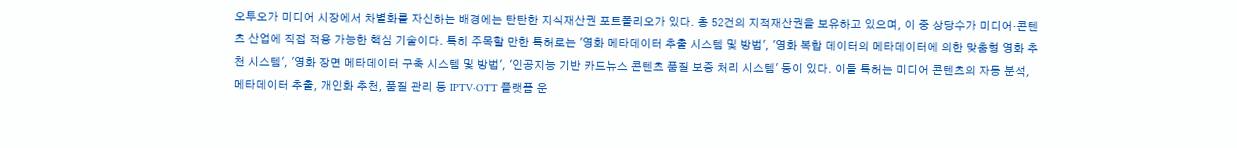오투오가 미디어 시장에서 차별화를 자신하는 배경에는 탄탄한 지식재산권 포트폴리오가 있다. 총 52건의 지적재산권을 보유하고 있으며, 이 중 상당수가 미디어·콘텐츠 산업에 직접 적용 가능한 핵심 기술이다. 특히 주목할 만한 특허로는 '영화 메타데이터 추출 시스템 및 방법', '영화 복합 데이터의 메타데이터에 의한 맞춤형 영화 추천 시스템', '영화 장면 메타데이터 구축 시스템 및 방법', '인공지능 기반 카드뉴스 콘텐츠 품질 보증 처리 시스템' 등이 있다. 이들 특허는 미디어 콘텐츠의 자동 분석, 메타데이터 추출, 개인화 추천, 품질 관리 등 IPTV·OTT 플랫폼 운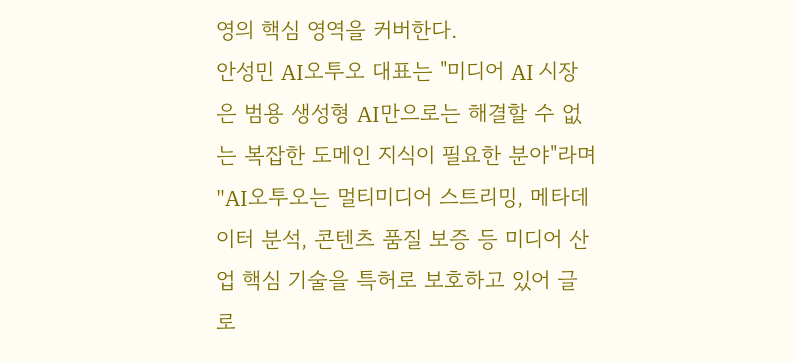영의 핵심 영역을 커버한다.
안성민 AI오투오 대표는 "미디어 AI 시장은 범용 생성형 AI만으로는 해결할 수 없는 복잡한 도메인 지식이 필요한 분야"라며 "AI오투오는 멀티미디어 스트리밍, 메타데이터 분석, 콘텐츠 품질 보증 등 미디어 산업 핵심 기술을 특허로 보호하고 있어 글로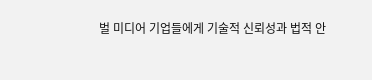벌 미디어 기업들에게 기술적 신뢰성과 법적 안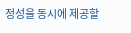정성을 동시에 제공할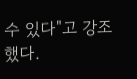수 있다"고 강조했다.